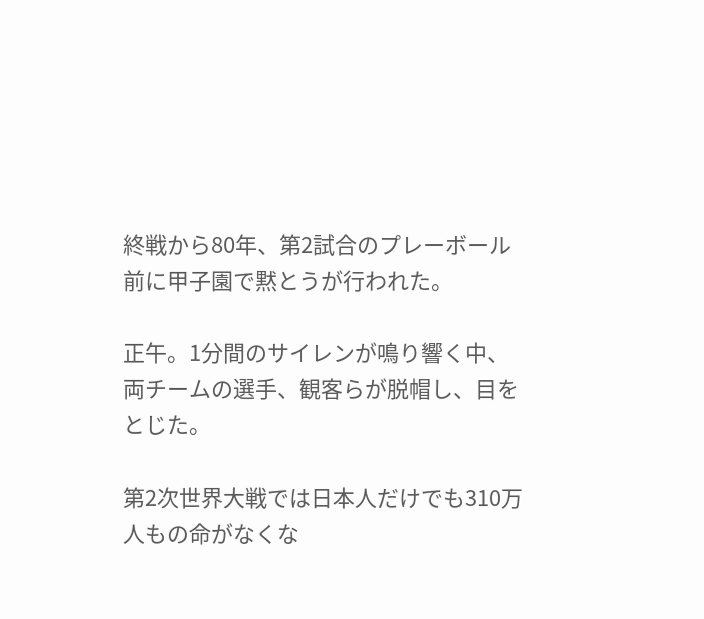終戦から80年、第2試合のプレーボール前に甲子園で黙とうが行われた。

正午。1分間のサイレンが鳴り響く中、両チームの選手、観客らが脱帽し、目をとじた。

第2次世界大戦では日本人だけでも310万人もの命がなくな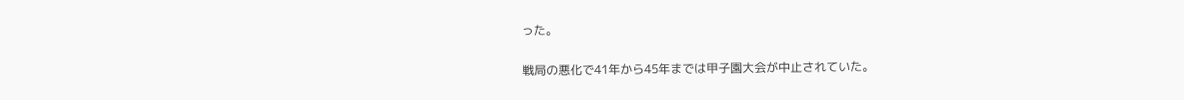った。

戦局の悪化で41年から45年までは甲子園大会が中止されていた。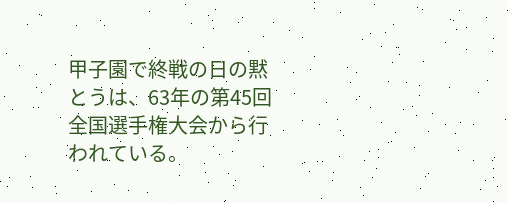甲子園で終戦の日の黙とうは、63年の第45回全国選手権大会から行われている。